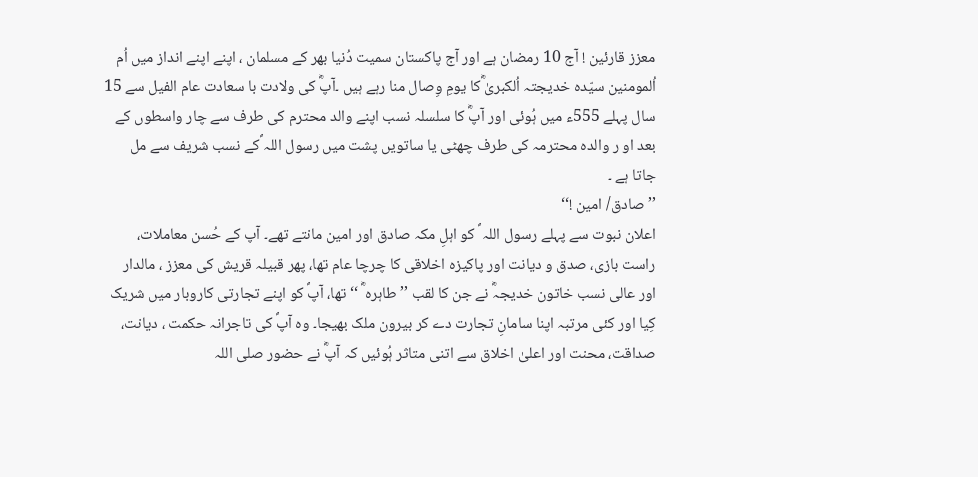معزز قارئین ! آج 10 رمضان ہے اور آج پاکستان سمیت دُنیا بھر کے مسلمان ، اپنے اپنے انداز میں اُم اُلمومنین سیّدہ خدیجتہ اُلکبریٰ ؓکا یومِ وِصال منا رہے ہیں ۔آپؓ کی ولادت با سعادت عام الفیل سے 15 سال پہلے 555ء میں ہُوئی اور آپؓ کا سلسلہ نسب اپنے والد محترم کی طرف سے چار واسطوں کے بعد او ر والدہ محترمہ کی طرف چھٹی یا ساتویں پشت میں رسول اللہ ؐکے نسب شریف سے مل جاتا ہے ۔
’’صادق/ امین !‘‘
اعلان نبوت سے پہلے رسول اللہ ؐ کو اہلِ مکہ صادق اور امین مانتے تھے۔ آپ کے حُسن معاملات، راست بازی، صدق و دیانت اور پاکیزہ اخلاقی کا چرچا عام تھا، پھر قبیلہ قریش کی معزز ، مالدار اور عالی نسب خاتون خدیجہؓ نے جن کا لقب ’’ طاہرہ ؓ ‘‘ تھا، آپؐ کو اپنے تجارتی کاروبار میں شریک کِیا اور کئی مرتبہ اپنا سامانِ تجارت دے کر بیرون ملک بھیجا۔ وہ آپؐ کی تاجرانہ حکمت ، دیانت، صداقت، محنت اور اعلیٰ اخلاق سے اتنی متاثر ہُوئیں کہ آپؓ نے حضور صلی اللہ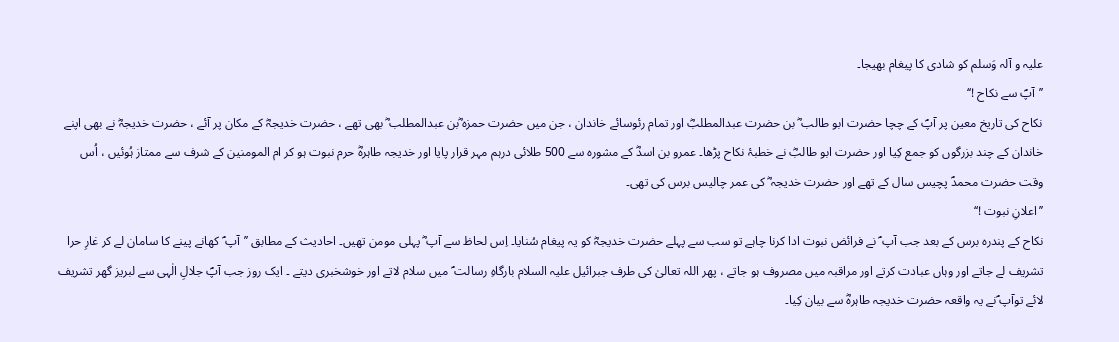علیہ و آلہ وَسلم کو شادی کا پیغام بھیجا۔
’’آپؐ سے نکاح !‘‘
نکاح کی تاریخ معین پر آپؐ کے چچا حضرت ابو طالب ؓ بن حضرت عبدالمطلبؓ اور تمام رئوسائے خاندان ، جن میں حضرت حمزہ ؓبن عبدالمطلب ؓ بھی تھے ، حضرت خدیجہؓ کے مکان پر آئے ، حضرت خدیجہؓ نے بھی اپنے خاندان کے چند بزرگوں کو جمع کِیا اور حضرت ابو طالبؓ نے خطبۂ نکاح پڑھا۔ عمرو بن اسدؓ کے مشورہ سے 500 طلائی درہم مہر قرار پایا اور خدیجہ طاہرہؓ حرم نبوت ہو کر ام المومنین کے شرف سے ممتاز ہُوئیں ، اُس وقت حضرت محمدؐ پچیس سال کے تھے اور حضرت خدیجہ ؓ کی عمر چالیس برس کی تھی۔
’’اعلانِ نبوت !‘‘
نکاح کے پندرہ برس کے بعد جب آپ ؐ نے فرائض نبوت ادا کرنا چاہے تو سب سے پہلے حضرت خدیجہؓ کو یہ پیغام سُنایا۔ اِس لحاظ سے آپ ؓ پہلی مومن تھیں۔ احادیث کے مطابق ’’آپ ؐ کھانے پینے کا سامان لے کر غارِ حرا تشریف لے جاتے اور وہاں عبادت کرتے اور مراقبہ میں مصروف ہو جاتے ، پھر اللہ تعالیٰ کی طرف جبرائیل علیہ السلام بارگاہِ رسالت ؐ میں سلام لاتے اور خوشخبری دیتے ۔ ایک روز جب آپؐ جلالِ الٰہی سے لبریز گھر تشریف لائے توآپ ؐنے یہ واقعہ حضرت خدیجہ طاہرہؓ سے بیان کِیا۔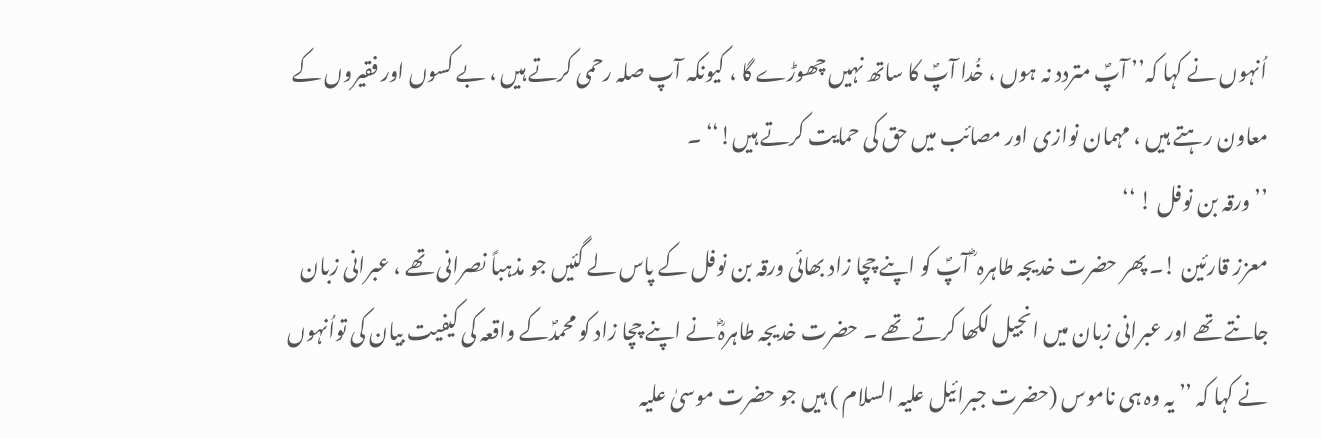اُنہوں نے کہا کہ’’ آپؐ متردد نہ ہوں ، خُدا آپؐ کا ساتھ نہیں چھوڑے گا ، کیونکہ آپ صلہ رحمی کرتے ہیں ، بے کسوں اور فقیروں کے معاون رہتے ہیں ، مہمان نوازی اور مصائب میں حق کی حمایت کرتے ہیں!‘‘ ۔
’’ورقہ بن نوفل ! ‘‘
معزز قارئین !۔ پھر حضرت خدیجہ طاہرہ ؓ آپؐ کو اپنے چچا زاد بھائی ورقہ بن نوفل کے پاس لے گئیں جو مذہباً نصرانی تھے ، عبرانی زبان جانتے تھے اور عبرانی زبان میں انجیل لکھا کرتے تھے ۔ حضرت خدیجہ طاہرہؓ نے اپنے چچا زاد کو محمدؐکے واقعہ کی کیفیت بیان کی تواُنہوں نے کہا کہ ’’ یہ وہ ہی ناموس (حضرت جبرائیل علیہ السلام ) ہیں جو حضرت موسیٰ علیہ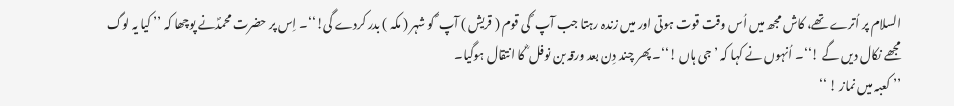السلام پر اُترے تھے، کاش مجھ میں اُس وقت قوت ہوتی اور میں زندہ رہتا جب آپ ؐ کی قوم ( قریش ) آپ ؐ کو شہر ( مکہ ) بدر کردے گی!‘‘۔ اِس پر حضرت محمدؐنے پوچھا کہ ’’ کیا یہ لوگ مجھے نکال دیں گے !‘‘۔ اُنہوں نے کہا کہ ’ جی ہاں !‘‘۔ پھر چند دِن بعد ورقہ بن نوفل ؓ کا انتقال ہوگیا۔
’’ کعبہ میں نماز ! ‘‘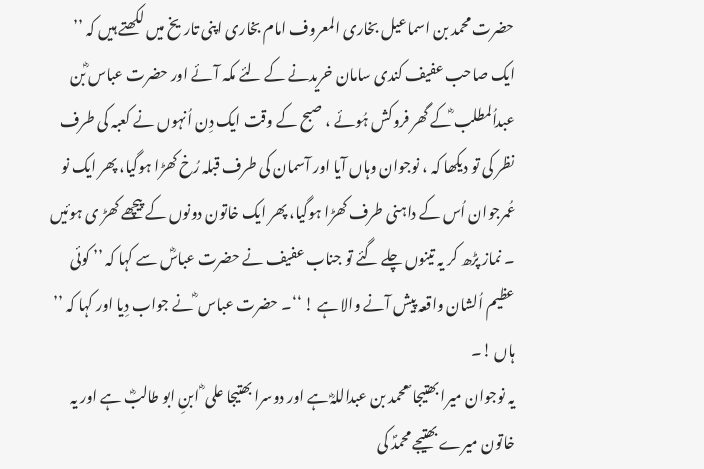حضرت محمد بن اسماعیل بخاری المعروف امام بخاری اپنی تاریخ میں لکھتے ہیں کہ ’’ ایک صاحب عفیف کندی سامان خریدنے کے لئے مکہ آئے اور حضرت عباس ؓبن عبداُلمطلب ؓکے گھر فروکش ہُوئے ، صبح کے وقت ایک دِن اُنہوں نے کعبہ کی طرف نظر کی تو دیکھا کہ ، نوجوان وہاں آیا اور آسمان کی طرف قبلہ رُخ کھڑا ہوگیا، پھر ایک نو عُمرجوان اُس کے داہنی طرف کھڑا ہوگیا، پھر ایک خاتون دونوں کے پیچھے کھڑ ی ہوئیں ۔ نماز پڑھ کر یہ تینوں چلے گئے تو جناب عفیف نے حضرت عباسؓ سے کہا کہ ’’ کوئی عظیم اُلشان واقعہ پیش آنے والا ہے ! ‘‘۔ حضرت عباس ؓ نے جواب دِیا اور کہا کہ ’’ ہاں !۔
یہ نوجوان میرا بھتیجا ؐ محمد بن عبداللہؓ ہے اور دوسرا بھتیجا علی ؓ ابنِ ابو طالبؓ ہے اور یہ خاتون میرے بھتیجے محمدؐ کی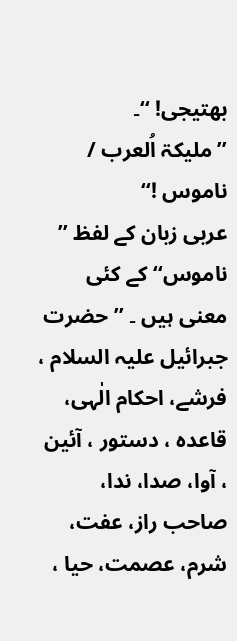بھتیجی! ‘‘۔
’’ملیکۃ اُلعرب / ناموس !‘‘
عربی زبان کے لفظ ’’ ناموس‘‘ کے کئی معنی ہیں ۔ ’’ حضرت جبرائیل علیہ السلام ، فرشے، احکام الٰہی، قاعدہ ، دستور ، آئین ، آوا، صدا، ندا، صاحب راز، عفت، شرم، عصمت، حیا ،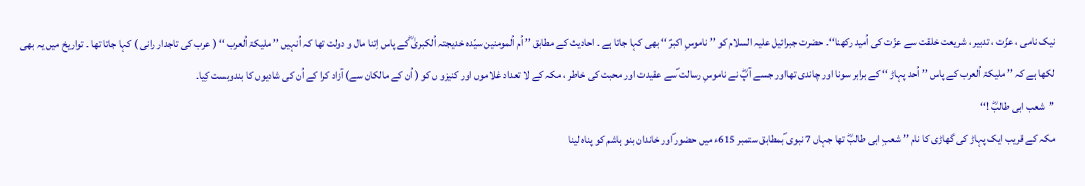نیک نامی ، عزّت ، تدبیر ، شریعت خلقت سے عزّت کی اُمید رکھنا‘‘۔ حضرت جبرائیل علیہ السلام کو ’’ ناموسِ اکبرؑ ‘‘ بھی کہا جاتا ہے ۔ احادیث کے مطابق ’’ اُم اُلمومنین سیّدہ خدیجتہ اُلکبریٰ ؓکے پاس اِتنا مال و دولت تھا کہ اُنہیں ’’ ملیکۃ اُلعرب ‘‘ ( عرب کی تاجدار رانی ) کہا جاتا تھا ۔ تواریخ میں یہ بھی لکھا ہے کہ ’’ ملیکۃ اُلعرب کے پاس ’’ اُحد پہاڑ ‘‘ کے برابر سونا اور چاندی تھااور جسے آپؓ نے ناموسِ رسالت ؐسے عقیدت اور محبت کی خاطر ، مکہ کے لا تعداد غلاموں اور کنیزو ں کو ( اُن کے مالکان سے) آزاد کرا کے اُن کی شادیوں کا بندوبست کِیا۔
’’شعب ابی طالبؓ !‘‘
مکہ کے قریب ایک پہاڑ کی گھاڑی کا نام ’’ شعبِ ابی طالبؓ تھا جہاں 7 نبوی ؐبمطابق ستمبر 615ء میں حضور ؐاور خاندان بنو ہاشم کو پناہ لینا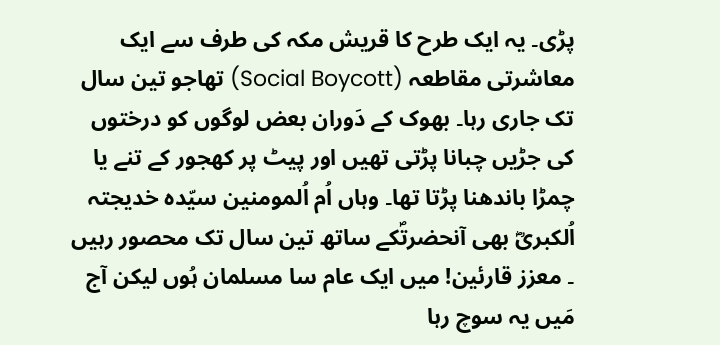پڑی۔ یہ ایک طرح کا قریش مکہ کی طرف سے ایک معاشرتی مقاطعہ (Social Boycott) تھاجو تین سال تک جاری رہا۔ بھوک کے دَوران بعض لوگوں کو درختوں کی جڑیں چبانا پڑتی تھیں اور پیٹ پر کھجور کے تنے یا چمڑا باندھنا پڑتا تھا۔ وہاں اُم اُلمومنین سیّدہ خدیجتہ اُلکبریؓ بھی آنحضرتؐکے ساتھ تین سال تک محصور رہیں ۔ معزز قارئین! میں ایک عام سا مسلمان ہُوں لیکن آج مَیں یہ سوچ رہا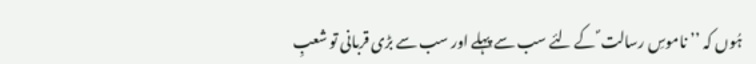ہُوں کہ ’’ ناموسِ رسالت ؐ کے لئے سب سے پہلے اور سب سے بڑی قربانی تو شعبِ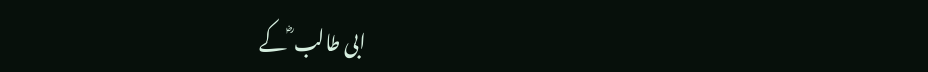ابی طالب ؓ کے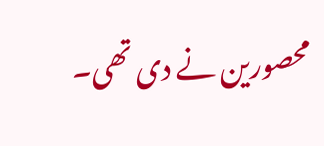محصورین نے دی تھی۔